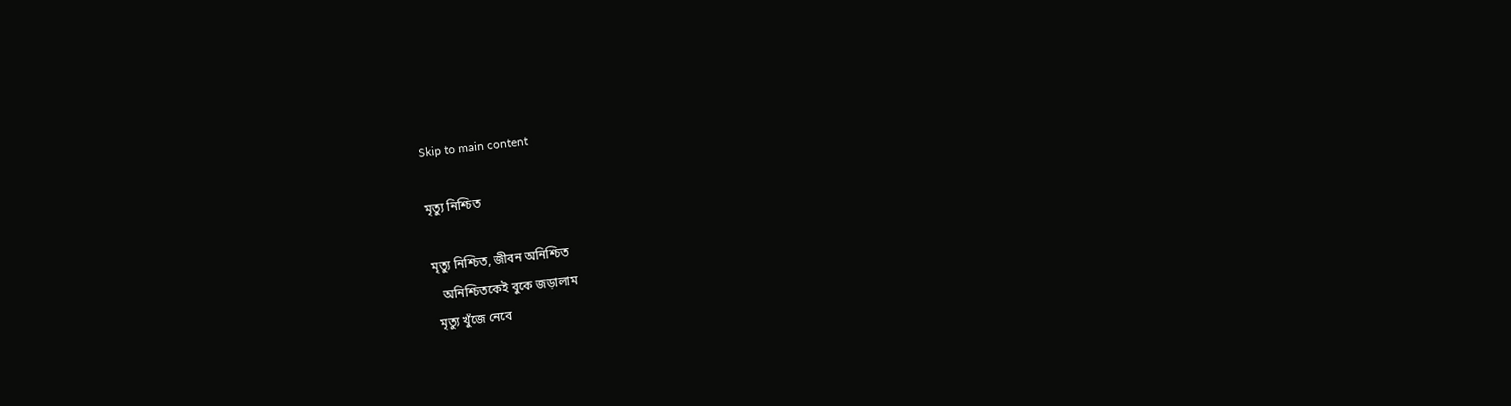Skip to main content

মৃত্যু নিশ্চিত

মৃত্যু নিশ্চিত, জীবন অনিশ্চিত
   অনিশ্চিতকেই বুকে জড়ালাম
 মৃত্যু খুঁজে নেবে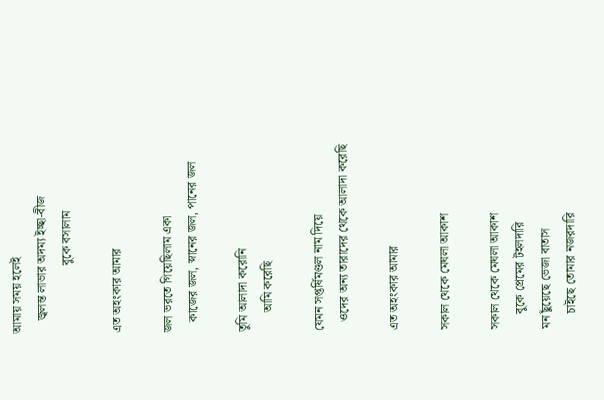আমায় সময় হলেই
    জ্বলন্ত লাভার অদম্য ইচ্ছা-বীজ
                      বুকে বসালাম

এত অহংকার আমার

জল ভরতে গিয়েছিলাম একা
   কাজের জল, স্নানের জল, পানের জল

তুমি আলাদা করোনি
      আমি করেছি

যেমন সপ্তর্ষিমণ্ডল নাম দিয়ে
   ওদের অন্য তারাদের থেকে আলাদা করেছি

এত অহংকার আমার

সকাল থেকে মেঘলা আকাশ

সকাল থেকে মেঘলা আকাশ
     বুকে প্রেমের টহলদারি
মন ছুঁয়েছে ভেজা বাতাস
     চাইছে তোমার নজরদারি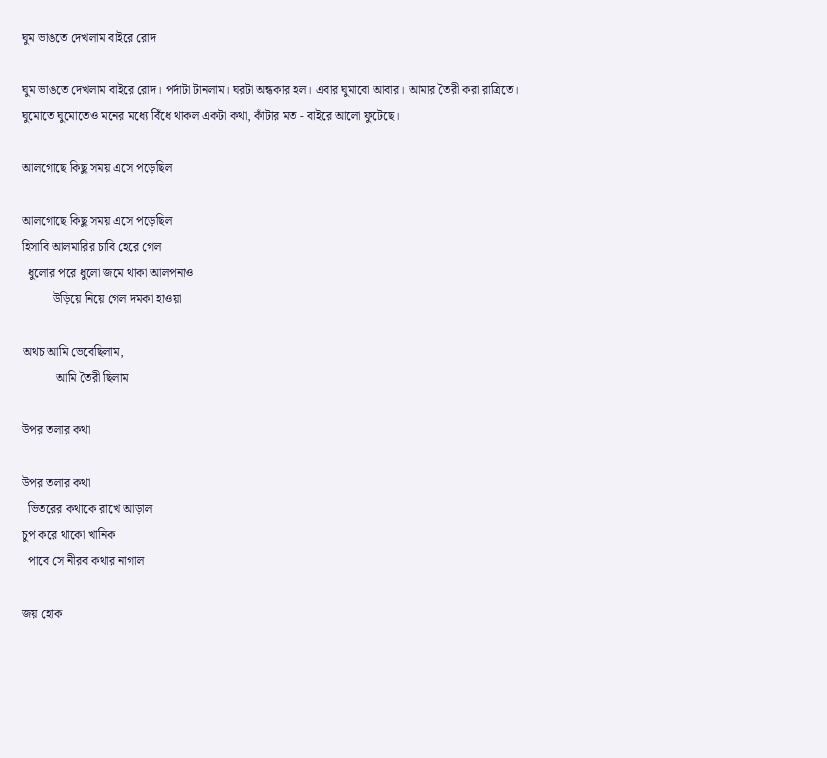ঘুম ভাঙতে দেখলাম বাইরে রোদ

ঘুম ভাঙতে দেখলাম বাইরে রোদ। পর্দাটা টানলাম। ঘরটা অন্ধকার হল। এবার ঘুমাবো আবার। আমার তৈরী করা রাত্রিতে।
ঘুমোতে ঘুমোতেও মনের মধ্যে বিঁধে থাকল একটা কথা, কাঁটার মত - বাইরে আলো ফুটেছে।

আলগোছে কিছু সময় এসে পড়েছিল

আলগোছে কিছু সময় এসে পড়েছিল
হিসাবি আলমারির চাবি হেরে গেল
  ধুলোর পরে ধুলো জমে থাকা আলপনাও
          উড়িয়ে নিয়ে গেল দমকা হাওয়া

অথচ আমি ভেবেছিলাম,
           আমি তৈরী ছিলাম

উপর তলার কথা

উপর তলার কথা
  ভিতরের কথাকে রাখে আড়াল
চুপ করে থাকো খানিক
  পাবে সে নীরব কথার নাগাল

জয় হোক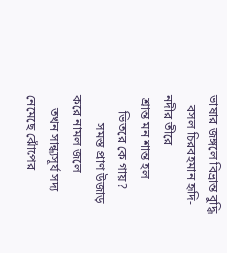ভাষার জঙ্গলে বিভ্রান্ত বুদ্ধি
   বসল চিরবহমান হৃদি-নদীর তীরে
 শ্রান্ত মন শান্ত হল
     ভিতরে কে গায়?
         সমস্ত প্রাণ উজাড় করে নামল জলে
    তখন সান্ধ্যসূর্য সদ্য নেমেছে ঝোঁপের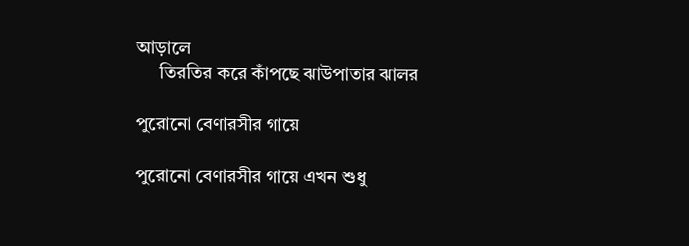আড়ালে
     তিরতির করে কাঁপছে ঝাউপাতার ঝালর

পুরোনো বেণারসীর গায়ে

পুরোনো বেণারসীর গায়ে এখন শুধু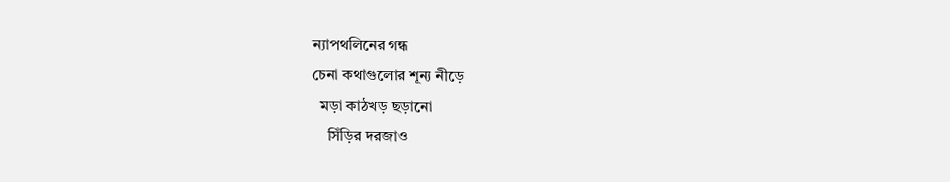ন্যাপথলিনের গন্ধ
চেনা কথাগুলোর শূন্য নীড়ে
  মড়া কাঠখড় ছড়ানো
    সিঁড়ির দরজাও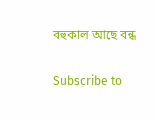বহুকাল আছে বন্ধ

Subscribe to